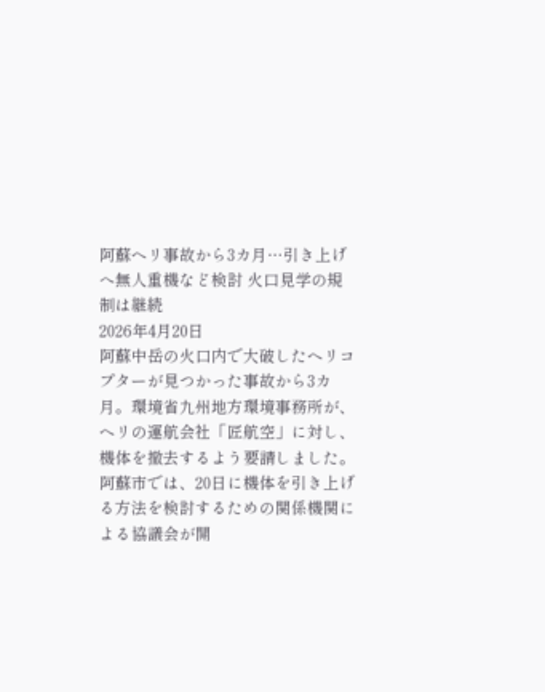阿蘇ヘリ事故から3カ月…引き上げへ無人重機など検討 火口見学の規制は継続
2026年4月20日
阿蘇中岳の火口内で大破したヘリコプターが見つかった事故から3カ月。環境省九州地方環境事務所が、ヘリの運航会社「匠航空」に対し、機体を撤去するよう要請しました。
阿蘇市では、20日に機体を引き上げる方法を検討するための関係機関による協議会が開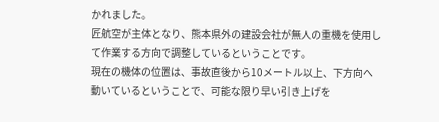かれました。
匠航空が主体となり、熊本県外の建設会社が無人の重機を使用して作業する方向で調整しているということです。
現在の機体の位置は、事故直後から10メートル以上、下方向へ動いているということで、可能な限り早い引き上げを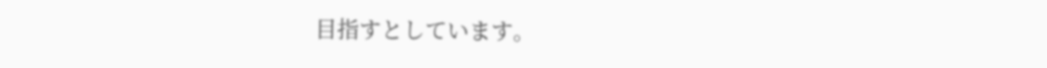目指すとしています。